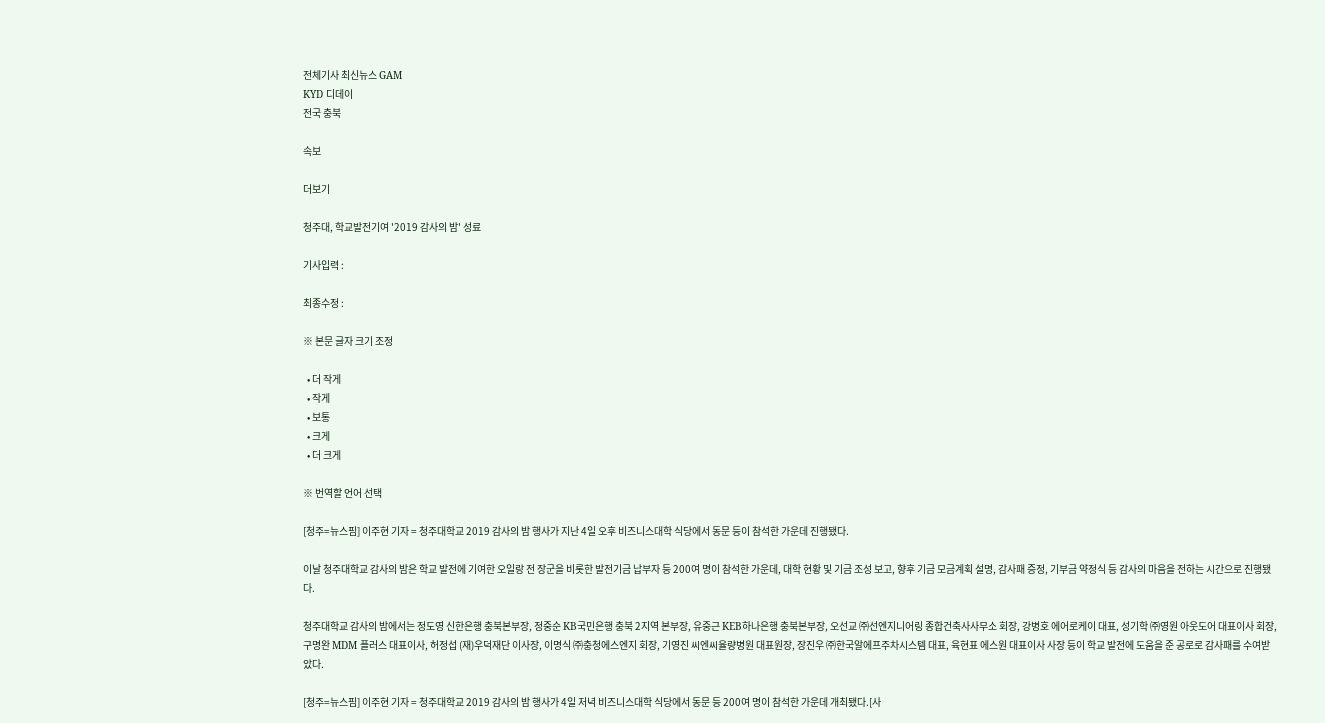전체기사 최신뉴스 GAM
KYD 디데이
전국 충북

속보

더보기

청주대, 학교발전기여 '2019 감사의 밤' 성료

기사입력 :

최종수정 :

※ 본문 글자 크기 조정

  • 더 작게
  • 작게
  • 보통
  • 크게
  • 더 크게

※ 번역할 언어 선택

[청주=뉴스핌] 이주현 기자 = 청주대학교 2019 감사의 밤 행사가 지난 4일 오후 비즈니스대학 식당에서 동문 등이 참석한 가운데 진행됐다.

이날 청주대학교 감사의 밤은 학교 발전에 기여한 오일랑 전 장군을 비롯한 발전기금 납부자 등 200여 명이 참석한 가운데, 대학 현황 및 기금 조성 보고, 향후 기금 모금계획 설명, 감사패 증정, 기부금 약정식 등 감사의 마음을 전하는 시간으로 진행됐다.

청주대학교 감사의 밤에서는 정도영 신한은행 충북본부장, 정중순 KB국민은행 충북 2지역 본부장, 유중근 KEB하나은행 충북본부장, 오선교 ㈜선엔지니어링 종합건축사사무소 회장, 강병호 에어로케이 대표, 성기학 ㈜영원 아웃도어 대표이사 회장, 구명완 MDM 플러스 대표이사, 허정섭 (재)우덕재단 이사장, 이명식 ㈜충청에스엔지 회장, 기영진 씨엔씨율량병원 대표원장, 장진우 ㈜한국알에프주차시스템 대표, 육현표 에스원 대표이사 사장 등이 학교 발전에 도움을 준 공로로 감사패를 수여받았다.

[청주=뉴스핌] 이주현 기자 = 청주대학교 2019 감사의 밤 행사가 4일 저녁 비즈니스대학 식당에서 동문 등 200여 명이 참석한 가운데 개최됐다.[사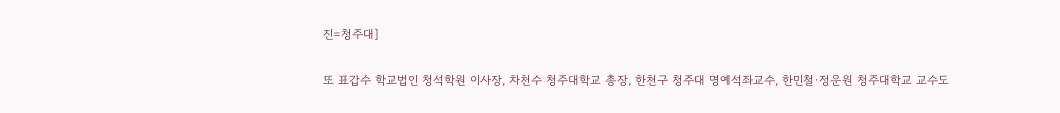진=청주대]

또 표갑수 학교법인 청석학원 이사장, 차천수 청주대학교 총장, 한천구 청주대 명예석좌교수, 한민철·정운원 청주대학교 교수도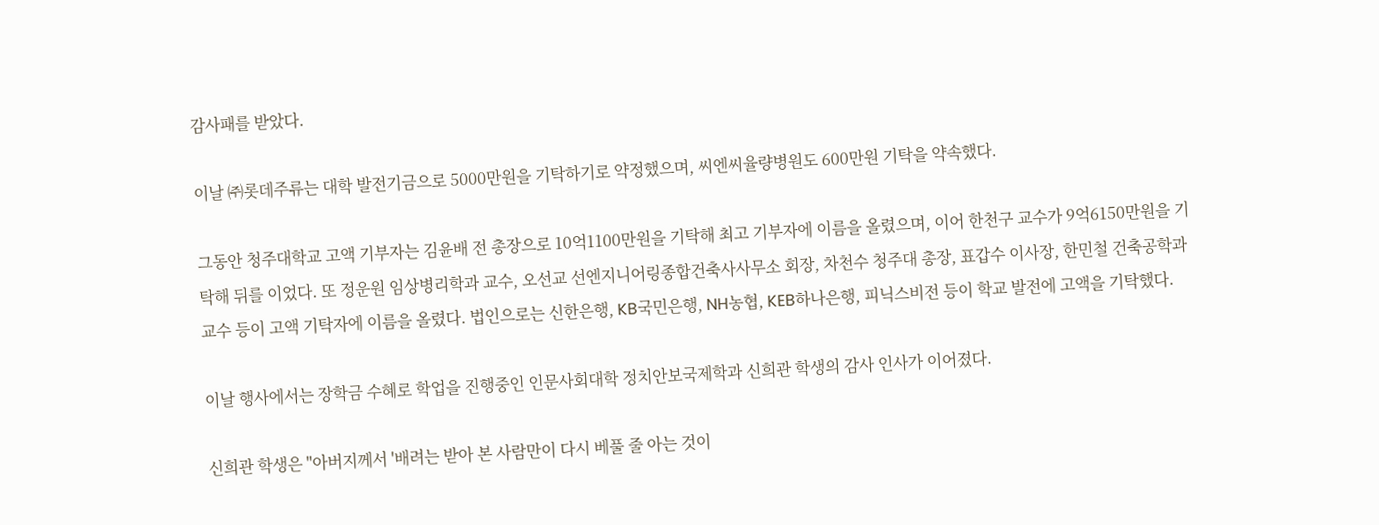감사패를 받았다.

이날 ㈜롯데주류는 대학 발전기금으로 5000만원을 기탁하기로 약정했으며, 씨엔씨율량병원도 600만원 기탁을 약속했다.

그동안 청주대학교 고액 기부자는 김윤배 전 총장으로 10억1100만원을 기탁해 최고 기부자에 이름을 올렸으며, 이어 한천구 교수가 9억6150만원을 기탁해 뒤를 이었다. 또 정운원 임상병리학과 교수, 오선교 선엔지니어링종합건축사사무소 회장, 차천수 청주대 총장, 표갑수 이사장, 한민철 건축공학과 교수 등이 고액 기탁자에 이름을 올렸다. 법인으로는 신한은행, KB국민은행, NH농협, KEB하나은행, 피닉스비전 등이 학교 발전에 고액을 기탁했다.

이날 행사에서는 장학금 수혜로 학업을 진행중인 인문사회대학 정치안보국제학과 신희관 학생의 감사 인사가 이어졌다.

신희관 학생은 "아버지께서 '배려는 받아 본 사람만이 다시 베풀 줄 아는 것이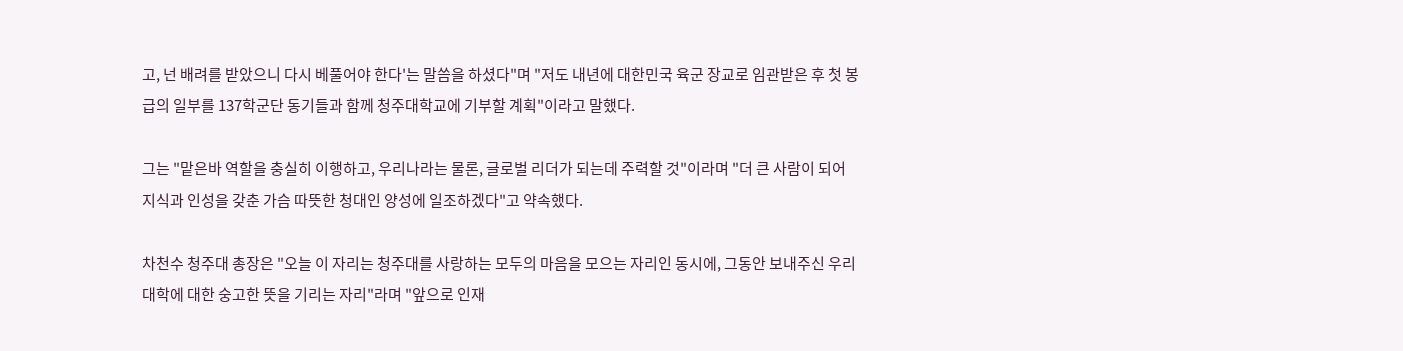고, 넌 배려를 받았으니 다시 베풀어야 한다'는 말씀을 하셨다"며 "저도 내년에 대한민국 육군 장교로 임관받은 후 첫 봉급의 일부를 137학군단 동기들과 함께 청주대학교에 기부할 계획"이라고 말했다.

그는 "맡은바 역할을 충실히 이행하고, 우리나라는 물론, 글로벌 리더가 되는데 주력할 것"이라며 "더 큰 사람이 되어 지식과 인성을 갖춘 가슴 따뜻한 청대인 양성에 일조하겠다"고 약속했다.

차천수 청주대 총장은 "오늘 이 자리는 청주대를 사랑하는 모두의 마음을 모으는 자리인 동시에, 그동안 보내주신 우리대학에 대한 숭고한 뜻을 기리는 자리"라며 "앞으로 인재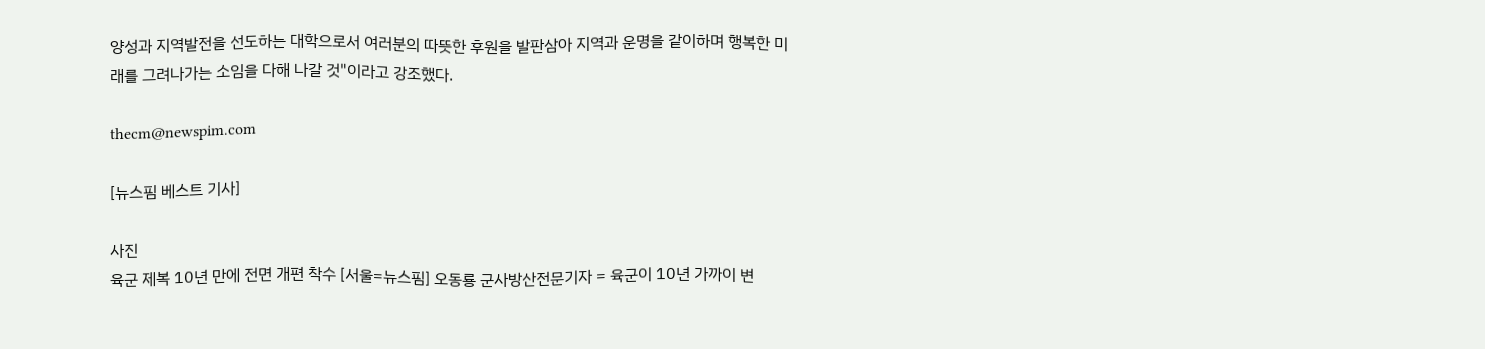양성과 지역발전을 선도하는 대학으로서 여러분의 따뜻한 후원을 발판삼아 지역과 운명을 같이하며 행복한 미래를 그려나가는 소임을 다해 나갈 것"이라고 강조했다.

thecm@newspim.com

[뉴스핌 베스트 기사]

사진
육군 제복 10년 만에 전면 개편 착수 [서울=뉴스핌] 오동룡 군사방산전문기자 = 육군이 10년 가까이 변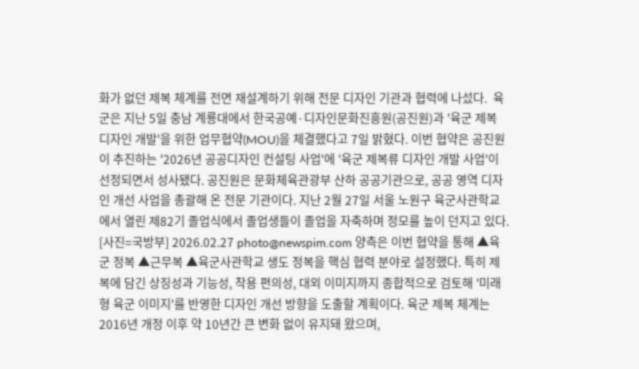화가 없던 제복 체계를 전면 재설계하기 위해 전문 디자인 기관과 협력에 나섰다.  육군은 지난 5일 충남 계룡대에서 한국공예·디자인문화진흥원(공진원)과 '육군 제복 디자인 개발'을 위한 업무협약(MOU)을 체결했다고 7일 밝혔다. 이번 협약은 공진원이 추진하는 '2026년 공공디자인 컨설팅 사업'에 '육군 제복류 디자인 개발 사업'이 선정되면서 성사됐다. 공진원은 문화체육관광부 산하 공공기관으로, 공공 영역 디자인 개선 사업을 총괄해 온 전문 기관이다. 지난 2월 27일 서울 노원구 육군사관학교에서 열린 제82기 졸업식에서 졸업생들이 졸업을 자축하며 정모를 높이 던지고 있다. [사진=국방부] 2026.02.27 photo@newspim.com 양측은 이번 협약을 통해 ▲육군 정복 ▲근무복 ▲육군사관학교 생도 정복을 핵심 협력 분야로 설정했다. 특히 제복에 담긴 상징성과 기능성, 착용 편의성, 대외 이미지까지 종합적으로 검토해 '미래형 육군 이미지'를 반영한 디자인 개선 방향을 도출할 계획이다. 육군 제복 체계는 2016년 개정 이후 약 10년간 큰 변화 없이 유지돼 왔으며,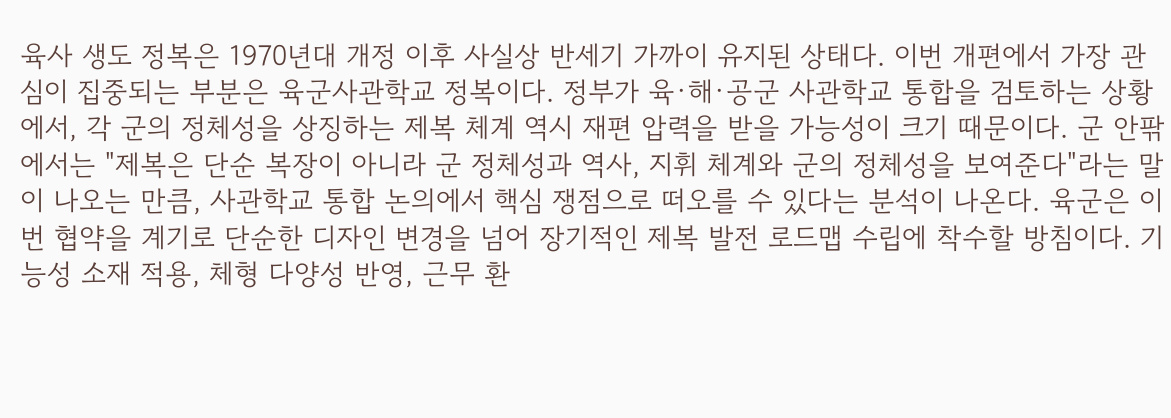육사 생도 정복은 1970년대 개정 이후 사실상 반세기 가까이 유지된 상태다. 이번 개편에서 가장 관심이 집중되는 부분은 육군사관학교 정복이다. 정부가 육·해·공군 사관학교 통합을 검토하는 상황에서, 각 군의 정체성을 상징하는 제복 체계 역시 재편 압력을 받을 가능성이 크기 때문이다. 군 안팎에서는 "제복은 단순 복장이 아니라 군 정체성과 역사, 지휘 체계와 군의 정체성을 보여준다"라는 말이 나오는 만큼, 사관학교 통합 논의에서 핵심 쟁점으로 떠오를 수 있다는 분석이 나온다. 육군은 이번 협약을 계기로 단순한 디자인 변경을 넘어 장기적인 제복 발전 로드맵 수립에 착수할 방침이다. 기능성 소재 적용, 체형 다양성 반영, 근무 환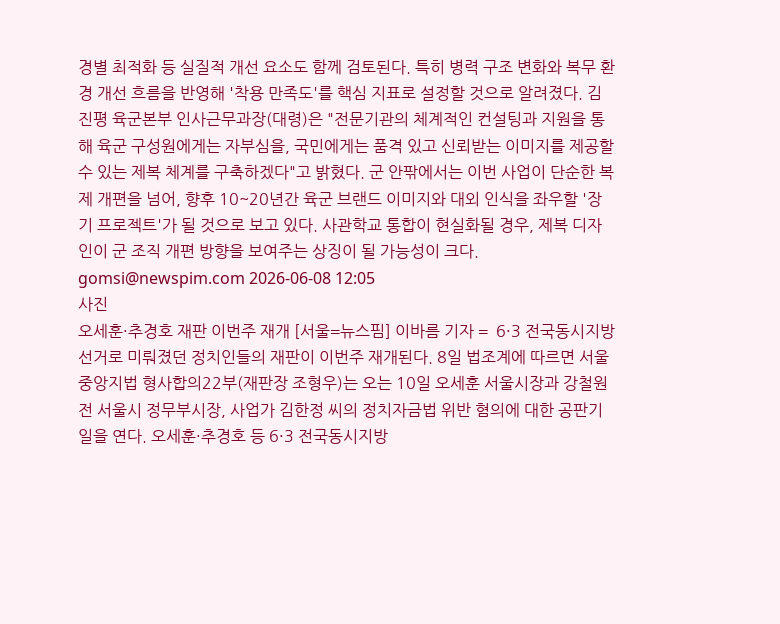경별 최적화 등 실질적 개선 요소도 함께 검토된다. 특히 병력 구조 변화와 복무 환경 개선 흐름을 반영해 '착용 만족도'를 핵심 지표로 설정할 것으로 알려졌다. 김진평 육군본부 인사근무과장(대령)은 "전문기관의 체계적인 컨설팅과 지원을 통해 육군 구성원에게는 자부심을, 국민에게는 품격 있고 신뢰받는 이미지를 제공할 수 있는 제복 체계를 구축하겠다"고 밝혔다. 군 안팎에서는 이번 사업이 단순한 복제 개편을 넘어, 향후 10~20년간 육군 브랜드 이미지와 대외 인식을 좌우할 '장기 프로젝트'가 될 것으로 보고 있다. 사관학교 통합이 현실화될 경우, 제복 디자인이 군 조직 개편 방향을 보여주는 상징이 될 가능성이 크다. gomsi@newspim.com 2026-06-08 12:05
사진
오세훈·추경호 재판 이번주 재개 [서울=뉴스핌] 이바름 기자 =  6·3 전국동시지방선거로 미뤄졌던 정치인들의 재판이 이번주 재개된다. 8일 법조계에 따르면 서울중앙지법 형사합의22부(재판장 조형우)는 오는 10일 오세훈 서울시장과 강철원 전 서울시 정무부시장, 사업가 김한정 씨의 정치자금법 위반 혐의에 대한 공판기일을 연다. 오세훈·추경호 등 6·3 전국동시지방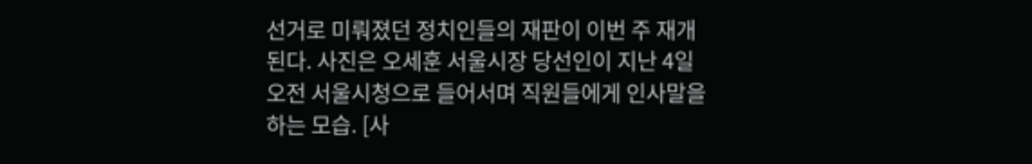선거로 미뤄졌던 정치인들의 재판이 이번 주 재개된다. 사진은 오세훈 서울시장 당선인이 지난 4일 오전 서울시청으로 들어서며 직원들에게 인사말을 하는 모습. [사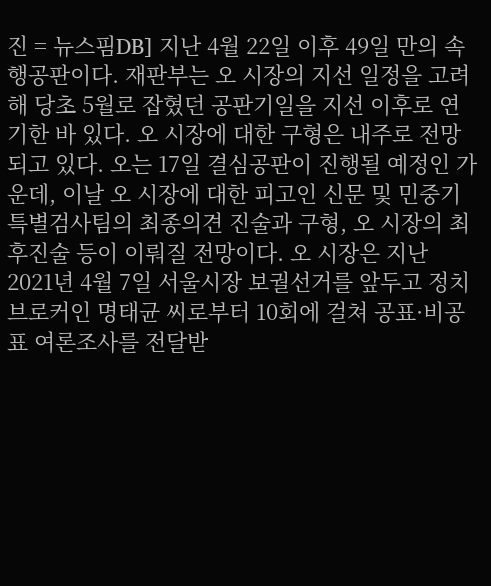진 = 뉴스핌DB] 지난 4월 22일 이후 49일 만의 속행공판이다. 재판부는 오 시장의 지선 일정을 고려해 당초 5월로 잡혔던 공판기일을 지선 이후로 연기한 바 있다. 오 시장에 대한 구형은 내주로 전망되고 있다. 오는 17일 결심공판이 진행될 예정인 가운데, 이날 오 시장에 대한 피고인 신문 및 민중기 특별검사팀의 최종의견 진술과 구형, 오 시장의 최후진술 등이 이뤄질 전망이다. 오 시장은 지난 2021년 4월 7일 서울시장 보궐선거를 앞두고 정치브로커인 명태균 씨로부터 10회에 걸쳐 공표·비공표 여론조사를 전달받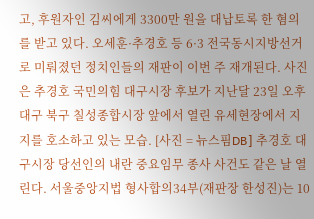고, 후원자인 김씨에게 3300만 원을 대납토록 한 혐의를 받고 있다. 오세훈·추경호 등 6·3 전국동시지방선거로 미뤄졌던 정치인들의 재판이 이번 주 재개된다. 사진은 추경호 국민의힘 대구시장 후보가 지난달 23일 오후 대구 북구 칠성종합시장 앞에서 열린 유세현장에서 지지를 호소하고 있는 모습. [사진 = 뉴스핌DB] 추경호 대구시장 당선인의 내란 중요임무 종사 사건도 같은 날 열린다. 서울중앙지법 형사합의34부(재판장 한성진)는 10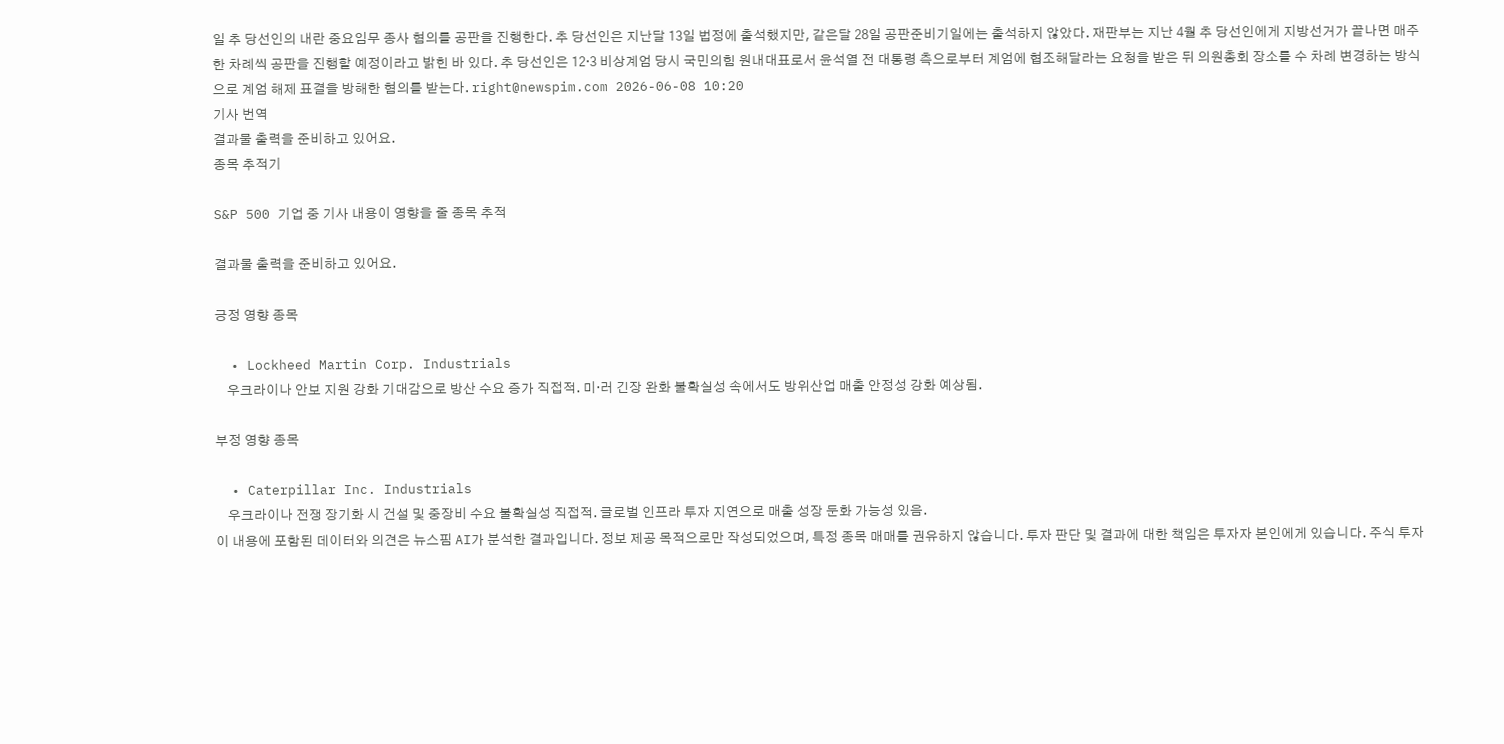일 추 당선인의 내란 중요임무 종사 혐의를 공판을 진행한다. 추 당선인은 지난달 13일 법정에 출석했지만, 같은달 28일 공판준비기일에는 출석하지 않았다. 재판부는 지난 4월 추 당선인에게 지방선거가 끝나면 매주 한 차례씩 공판을 진행할 예정이라고 밝힌 바 있다. 추 당선인은 12·3 비상계엄 당시 국민의힘 원내대표로서 윤석열 전 대통령 측으로부터 계엄에 협조해달라는 요청을 받은 뒤 의원총회 장소를 수 차례 변경하는 방식으로 계엄 해제 표결을 방해한 혐의를 받는다. right@newspim.com 2026-06-08 10:20
기사 번역
결과물 출력을 준비하고 있어요.
종목 추적기

S&P 500 기업 중 기사 내용이 영향을 줄 종목 추적

결과물 출력을 준비하고 있어요.

긍정 영향 종목

  • Lockheed Martin Corp. Industrials
    우크라이나 안보 지원 강화 기대감으로 방산 수요 증가 직접적. 미·러 긴장 완화 불확실성 속에서도 방위산업 매출 안정성 강화 예상됨.

부정 영향 종목

  • Caterpillar Inc. Industrials
    우크라이나 전쟁 장기화 시 건설 및 중장비 수요 불확실성 직접적. 글로벌 인프라 투자 지연으로 매출 성장 둔화 가능성 있음.
이 내용에 포함된 데이터와 의견은 뉴스핌 AI가 분석한 결과입니다. 정보 제공 목적으로만 작성되었으며, 특정 종목 매매를 권유하지 않습니다. 투자 판단 및 결과에 대한 책임은 투자자 본인에게 있습니다. 주식 투자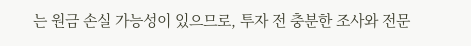는 원금 손실 가능성이 있으므로, 투자 전 충분한 조사와 전문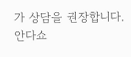가 상담을 권장합니다.
안다쇼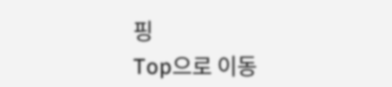핑
Top으로 이동